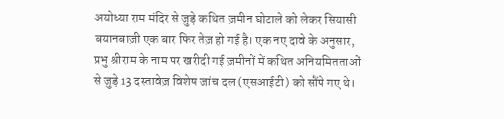अयोध्या राम मंदिर से जुड़े कथित ज़मीन घोटाले को लेकर सियासी बयानबाज़ी एक बार फिर तेज़ हो गई है। एक नए दावे के अनुसार, प्रभु श्रीराम के नाम पर खरीदी गई ज़मीनों में कथित अनियमितताओं से जुड़े 13 दस्तावेज़ विशेष जांच दल (एसआईटी) को सौंपे गए थे।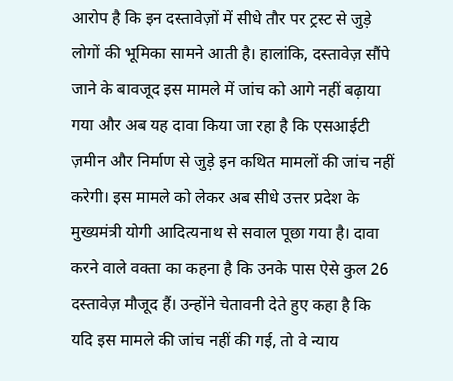आरोप है कि इन दस्तावेज़ों में सीधे तौर पर ट्रस्ट से जुड़े लोगों की भूमिका सामने आती है। हालांकि, दस्तावेज़ सौंपे जाने के बावजूद इस मामले में जांच को आगे नहीं बढ़ाया गया और अब यह दावा किया जा रहा है कि एसआईटी ज़मीन और निर्माण से जुड़े इन कथित मामलों की जांच नहीं करेगी। इस मामले को लेकर अब सीधे उत्तर प्रदेश के मुख्यमंत्री योगी आदित्यनाथ से सवाल पूछा गया है। दावा करने वाले वक्ता का कहना है कि उनके पास ऐसे कुल 26 दस्तावेज़ मौजूद हैं। उन्होंने चेतावनी देते हुए कहा है कि यदि इस मामले की जांच नहीं की गई, तो वे न्याय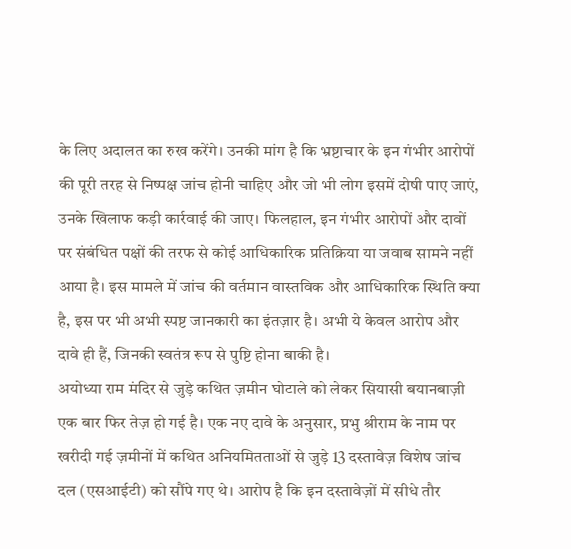के लिए अदालत का रुख करेंगे। उनकी मांग है कि भ्रष्टाचार के इन गंभीर आरोपों की पूरी तरह से निष्पक्ष जांच होनी चाहिए और जो भी लोग इसमें दोषी पाए जाएं, उनके खिलाफ कड़ी कार्रवाई की जाए। फिलहाल, इन गंभीर आरोपों और दावों पर संबंधित पक्षों की तरफ से कोई आधिकारिक प्रतिक्रिया या जवाब सामने नहीं आया है। इस मामले में जांच की वर्तमान वास्तविक और आधिकारिक स्थिति क्या है, इस पर भी अभी स्पष्ट जानकारी का इंतज़ार है। अभी ये केवल आरोप और दावे ही हैं, जिनकी स्वतंत्र रूप से पुष्टि होना बाकी है।
अयोध्या राम मंदिर से जुड़े कथित ज़मीन घोटाले को लेकर सियासी बयानबाज़ी एक बार फिर तेज़ हो गई है। एक नए दावे के अनुसार, प्रभु श्रीराम के नाम पर खरीदी गई ज़मीनों में कथित अनियमितताओं से जुड़े 13 दस्तावेज़ विशेष जांच दल (एसआईटी) को सौंपे गए थे। आरोप है कि इन दस्तावेज़ों में सीधे तौर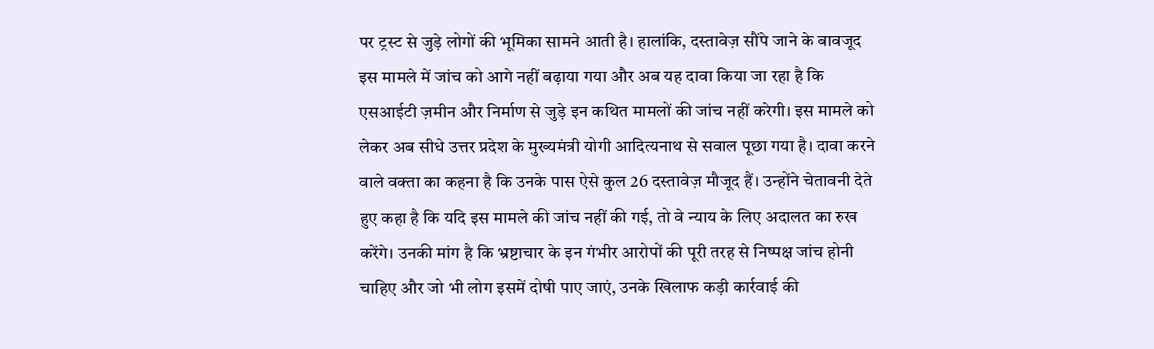पर ट्रस्ट से जुड़े लोगों की भूमिका सामने आती है। हालांकि, दस्तावेज़ सौंपे जाने के बावजूद इस मामले में जांच को आगे नहीं बढ़ाया गया और अब यह दावा किया जा रहा है कि एसआईटी ज़मीन और निर्माण से जुड़े इन कथित मामलों की जांच नहीं करेगी। इस मामले को लेकर अब सीधे उत्तर प्रदेश के मुख्यमंत्री योगी आदित्यनाथ से सवाल पूछा गया है। दावा करने वाले वक्ता का कहना है कि उनके पास ऐसे कुल 26 दस्तावेज़ मौजूद हैं। उन्होंने चेतावनी देते हुए कहा है कि यदि इस मामले की जांच नहीं की गई, तो वे न्याय के लिए अदालत का रुख करेंगे। उनकी मांग है कि भ्रष्टाचार के इन गंभीर आरोपों की पूरी तरह से निष्पक्ष जांच होनी चाहिए और जो भी लोग इसमें दोषी पाए जाएं, उनके खिलाफ कड़ी कार्रवाई की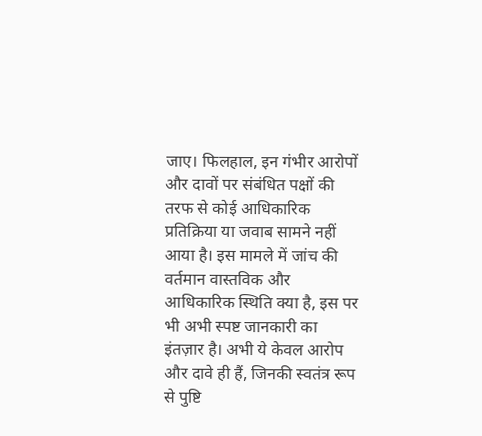जाए। फिलहाल, इन गंभीर आरोपों और दावों पर संबंधित पक्षों की तरफ से कोई आधिकारिक प्रतिक्रिया या जवाब सामने नहीं आया है। इस मामले में जांच की वर्तमान वास्तविक और आधिकारिक स्थिति क्या है, इस पर भी अभी स्पष्ट जानकारी का इंतज़ार है। अभी ये केवल आरोप और दावे ही हैं, जिनकी स्वतंत्र रूप से पुष्टि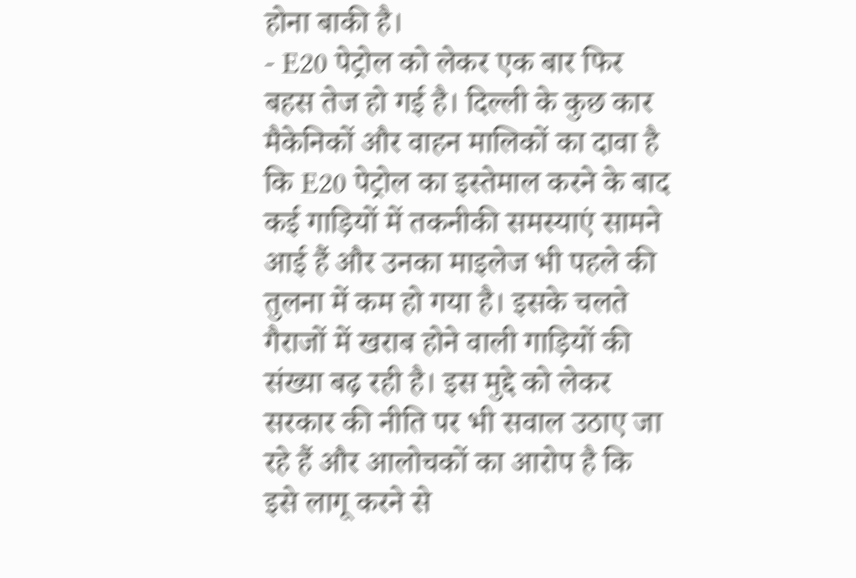होना बाकी है।
- E20 पेट्रोल को लेकर एक बार फिर बहस तेज हो गई है। दिल्ली के कुछ कार मैकेनिकों और वाहन मालिकों का दावा है कि E20 पेट्रोल का इस्तेमाल करने के बाद कई गाड़ियों में तकनीकी समस्याएं सामने आई हैं और उनका माइलेज भी पहले की तुलना में कम हो गया है। इसके चलते गैराजों में खराब होने वाली गाड़ियों की संख्या बढ़ रही है। इस मुद्दे को लेकर सरकार की नीति पर भी सवाल उठाए जा रहे हैं और आलोचकों का आरोप है कि इसे लागू करने से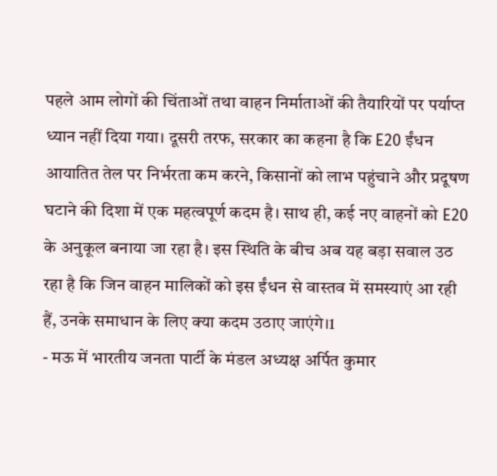पहले आम लोगों की चिंताओं तथा वाहन निर्माताओं की तैयारियों पर पर्याप्त ध्यान नहीं दिया गया। दूसरी तरफ, सरकार का कहना है कि E20 ईंधन आयातित तेल पर निर्भरता कम करने, किसानों को लाभ पहुंचाने और प्रदूषण घटाने की दिशा में एक महत्वपूर्ण कदम है। साथ ही, कई नए वाहनों को E20 के अनुकूल बनाया जा रहा है। इस स्थिति के बीच अब यह बड़ा सवाल उठ रहा है कि जिन वाहन मालिकों को इस ईंधन से वास्तव में समस्याएं आ रही हैं, उनके समाधान के लिए क्या कदम उठाए जाएंगे।1
- मऊ में भारतीय जनता पार्टी के मंडल अध्यक्ष अर्पित कुमार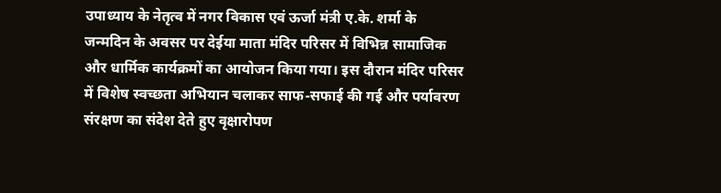उपाध्याय के नेतृत्व में नगर विकास एवं ऊर्जा मंत्री ए.के. शर्मा के जन्मदिन के अवसर पर देईया माता मंदिर परिसर में विभिन्न सामाजिक और धार्मिक कार्यक्रमों का आयोजन किया गया। इस दौरान मंदिर परिसर में विशेष स्वच्छता अभियान चलाकर साफ-सफाई की गई और पर्यावरण संरक्षण का संदेश देते हुए वृक्षारोपण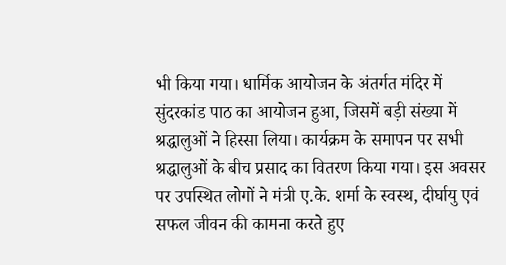भी किया गया। धार्मिक आयोजन के अंतर्गत मंदिर में सुंदरकांड पाठ का आयोजन हुआ, जिसमें बड़ी संख्या में श्रद्धालुओं ने हिस्सा लिया। कार्यक्रम के समापन पर सभी श्रद्धालुओं के बीच प्रसाद का वितरण किया गया। इस अवसर पर उपस्थित लोगों ने मंत्री ए.के. शर्मा के स्वस्थ, दीर्घायु एवं सफल जीवन की कामना करते हुए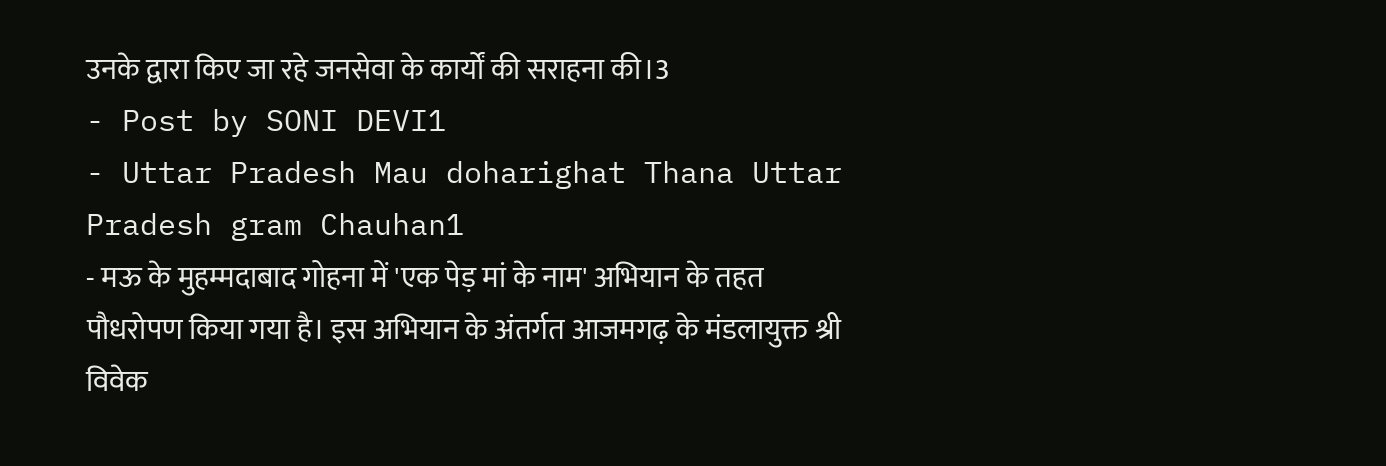उनके द्वारा किए जा रहे जनसेवा के कार्यों की सराहना की।3
- Post by SONI DEVI1
- Uttar Pradesh Mau doharighat Thana Uttar Pradesh gram Chauhan1
- मऊ के मुहम्मदाबाद गोहना में 'एक पेड़ मां के नाम' अभियान के तहत पौधरोपण किया गया है। इस अभियान के अंतर्गत आजमगढ़ के मंडलायुक्त श्री विवेक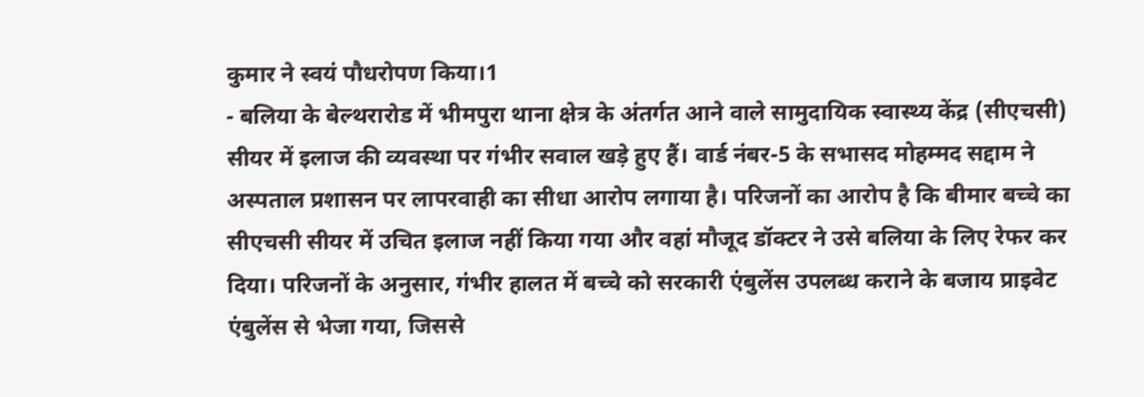कुमार ने स्वयं पौधरोपण किया।1
- बलिया के बेल्थरारोड में भीमपुरा थाना क्षेत्र के अंतर्गत आने वाले सामुदायिक स्वास्थ्य केंद्र (सीएचसी) सीयर में इलाज की व्यवस्था पर गंभीर सवाल खड़े हुए हैं। वार्ड नंबर-5 के सभासद मोहम्मद सद्दाम ने अस्पताल प्रशासन पर लापरवाही का सीधा आरोप लगाया है। परिजनों का आरोप है कि बीमार बच्चे का सीएचसी सीयर में उचित इलाज नहीं किया गया और वहां मौजूद डॉक्टर ने उसे बलिया के लिए रेफर कर दिया। परिजनों के अनुसार, गंभीर हालत में बच्चे को सरकारी एंबुलेंस उपलब्ध कराने के बजाय प्राइवेट एंबुलेंस से भेजा गया, जिससे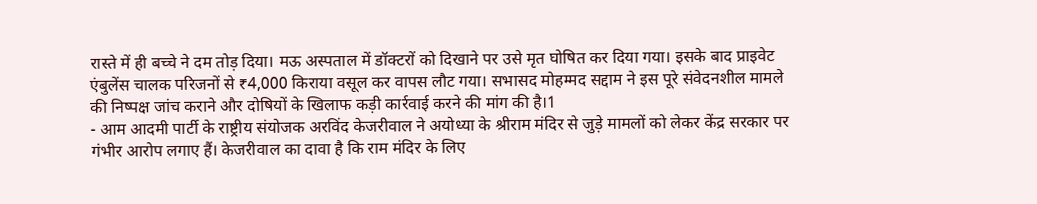रास्ते में ही बच्चे ने दम तोड़ दिया। मऊ अस्पताल में डॉक्टरों को दिखाने पर उसे मृत घोषित कर दिया गया। इसके बाद प्राइवेट एंबुलेंस चालक परिजनों से ₹4,000 किराया वसूल कर वापस लौट गया। सभासद मोहम्मद सद्दाम ने इस पूरे संवेदनशील मामले की निष्पक्ष जांच कराने और दोषियों के खिलाफ कड़ी कार्रवाई करने की मांग की है।1
- आम आदमी पार्टी के राष्ट्रीय संयोजक अरविंद केजरीवाल ने अयोध्या के श्रीराम मंदिर से जुड़े मामलों को लेकर केंद्र सरकार पर गंभीर आरोप लगाए हैं। केजरीवाल का दावा है कि राम मंदिर के लिए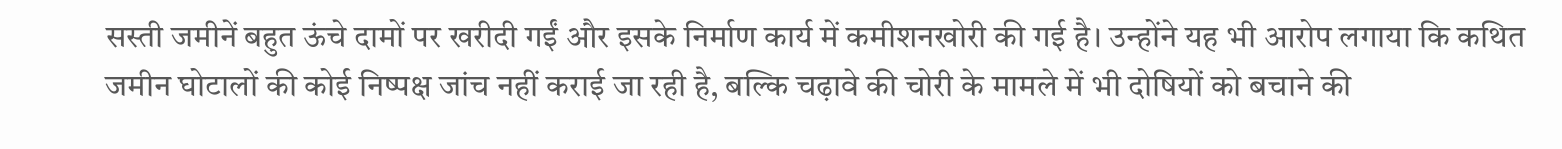सस्ती जमीनें बहुत ऊंचे दामों पर खरीदी गईं और इसके निर्माण कार्य में कमीशनखोरी की गई है। उन्होंने यह भी आरोप लगाया कि कथित जमीन घोटालों की कोई निष्पक्ष जांच नहीं कराई जा रही है, बल्कि चढ़ावे की चोरी के मामले में भी दोषियों को बचाने की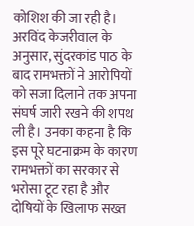कोशिश की जा रही है। अरविंद केजरीवाल के अनुसार, सुंदरकांड पाठ के बाद रामभक्तों ने आरोपियों को सजा दिलाने तक अपना संघर्ष जारी रखने की शपथ ली है। उनका कहना है कि इस पूरे घटनाक्रम के कारण रामभक्तों का सरकार से भरोसा टूट रहा है और दोषियों के खिलाफ सख्त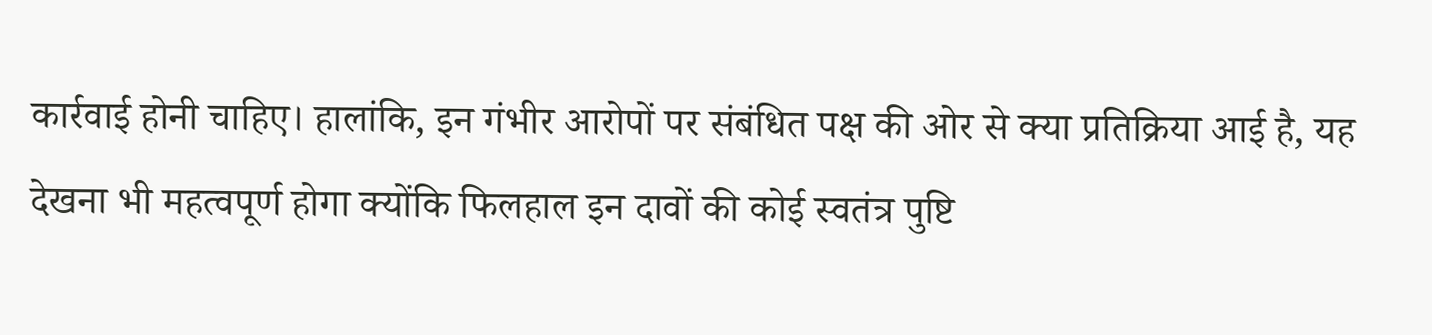कार्रवाई होनी चाहिए। हालांकि, इन गंभीर आरोपों पर संबंधित पक्ष की ओर से क्या प्रतिक्रिया आई है, यह देखना भी महत्वपूर्ण होगा क्योंकि फिलहाल इन दावों की कोई स्वतंत्र पुष्टि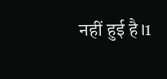नहीं हुई है।1